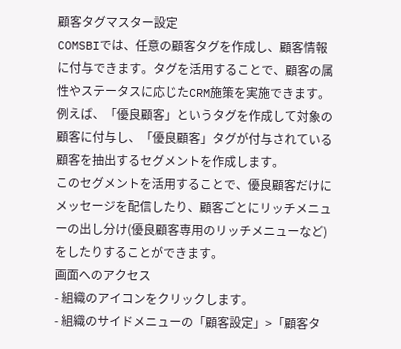顧客タグマスター設定
COMSBIでは、任意の顧客タグを作成し、顧客情報に付与できます。タグを活用することで、顧客の属性やステータスに応じたCRM施策を実施できます。
例えば、「優良顧客」というタグを作成して対象の顧客に付与し、「優良顧客」タグが付与されている顧客を抽出するセグメントを作成します。
このセグメントを活用することで、優良顧客だけにメッセージを配信したり、顧客ごとにリッチメニューの出し分け(優良顧客専用のリッチメニューなど)をしたりすることができます。
画面へのアクセス
- 組織のアイコンをクリックします。
- 組織のサイドメニューの「顧客設定」>「顧客タ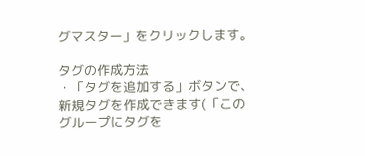グマスター」をクリックします。

タグの作成方法
・「タグを追加する」ボタンで、新規タグを作成できます(「このグループにタグを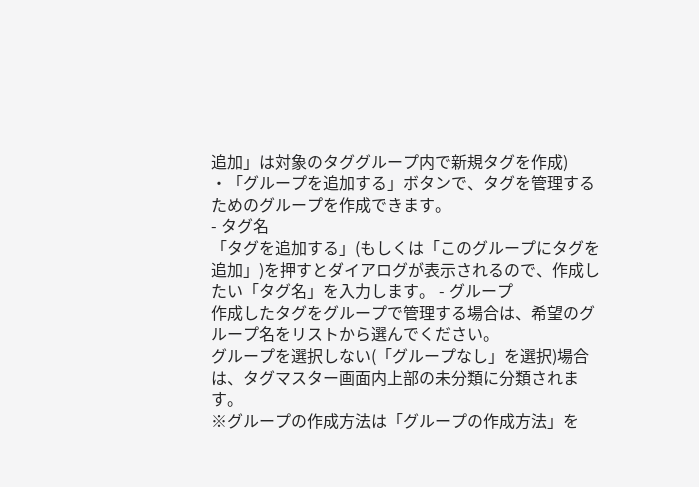追加」は対象のタググループ内で新規タグを作成)
・「グループを追加する」ボタンで、タグを管理するためのグループを作成できます。
- タグ名
「タグを追加する」(もしくは「このグループにタグを追加」)を押すとダイアログが表示されるので、作成したい「タグ名」を入力します。 - グループ
作成したタグをグループで管理する場合は、希望のグループ名をリストから選んでください。
グループを選択しない(「グループなし」を選択)場合は、タグマスター画面内上部の未分類に分類されます。
※グループの作成方法は「グループの作成方法」を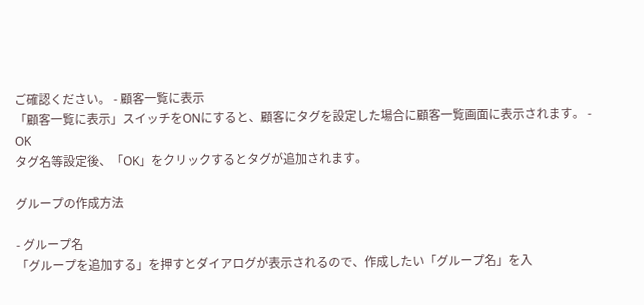ご確認ください。 - 顧客一覧に表示
「顧客一覧に表示」スイッチをONにすると、顧客にタグを設定した場合に顧客一覧画面に表示されます。 - OK
タグ名等設定後、「OK」をクリックするとタグが追加されます。

グループの作成方法

- グループ名
「グループを追加する」を押すとダイアログが表示されるので、作成したい「グループ名」を入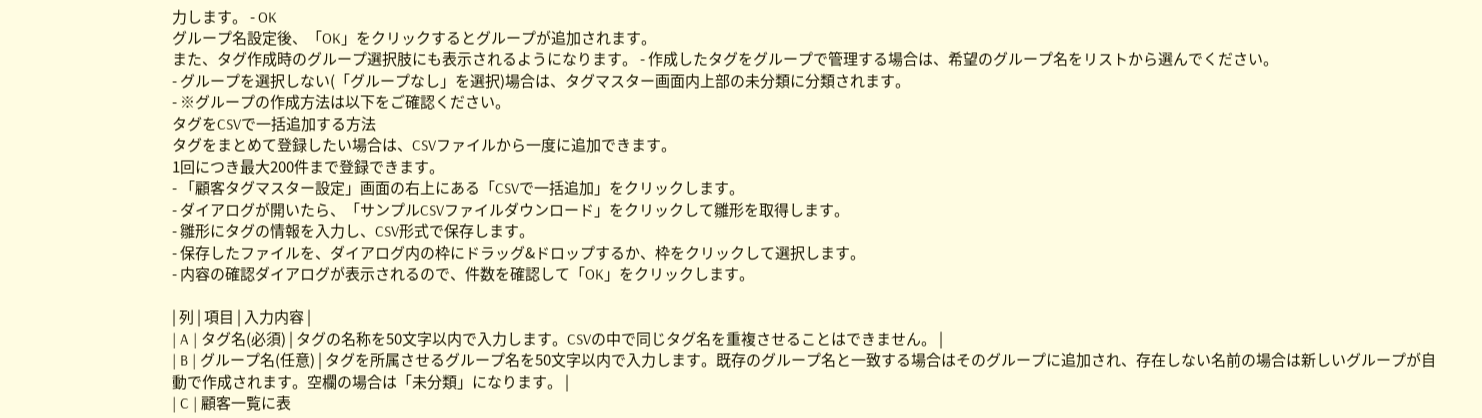力します。 - OK
グループ名設定後、「OK」をクリックするとグループが追加されます。
また、タグ作成時のグループ選択肢にも表示されるようになります。 - 作成したタグをグループで管理する場合は、希望のグループ名をリストから選んでください。
- グループを選択しない(「グループなし」を選択)場合は、タグマスター画面内上部の未分類に分類されます。
- ※グループの作成方法は以下をご確認ください。
タグをCSVで一括追加する方法
タグをまとめて登録したい場合は、CSVファイルから一度に追加できます。
1回につき最大200件まで登録できます。
- 「顧客タグマスター設定」画面の右上にある「CSVで一括追加」をクリックします。
- ダイアログが開いたら、「サンプルCSVファイルダウンロード」をクリックして雛形を取得します。
- 雛形にタグの情報を入力し、CSV形式で保存します。
- 保存したファイルを、ダイアログ内の枠にドラッグ&ドロップするか、枠をクリックして選択します。
- 内容の確認ダイアログが表示されるので、件数を確認して「OK」をクリックします。

| 列 | 項目 | 入力内容 |
| A | タグ名(必須) | タグの名称を50文字以内で入力します。CSVの中で同じタグ名を重複させることはできません。 |
| B | グループ名(任意) | タグを所属させるグループ名を50文字以内で入力します。既存のグループ名と一致する場合はそのグループに追加され、存在しない名前の場合は新しいグループが自動で作成されます。空欄の場合は「未分類」になります。 |
| C | 顧客一覧に表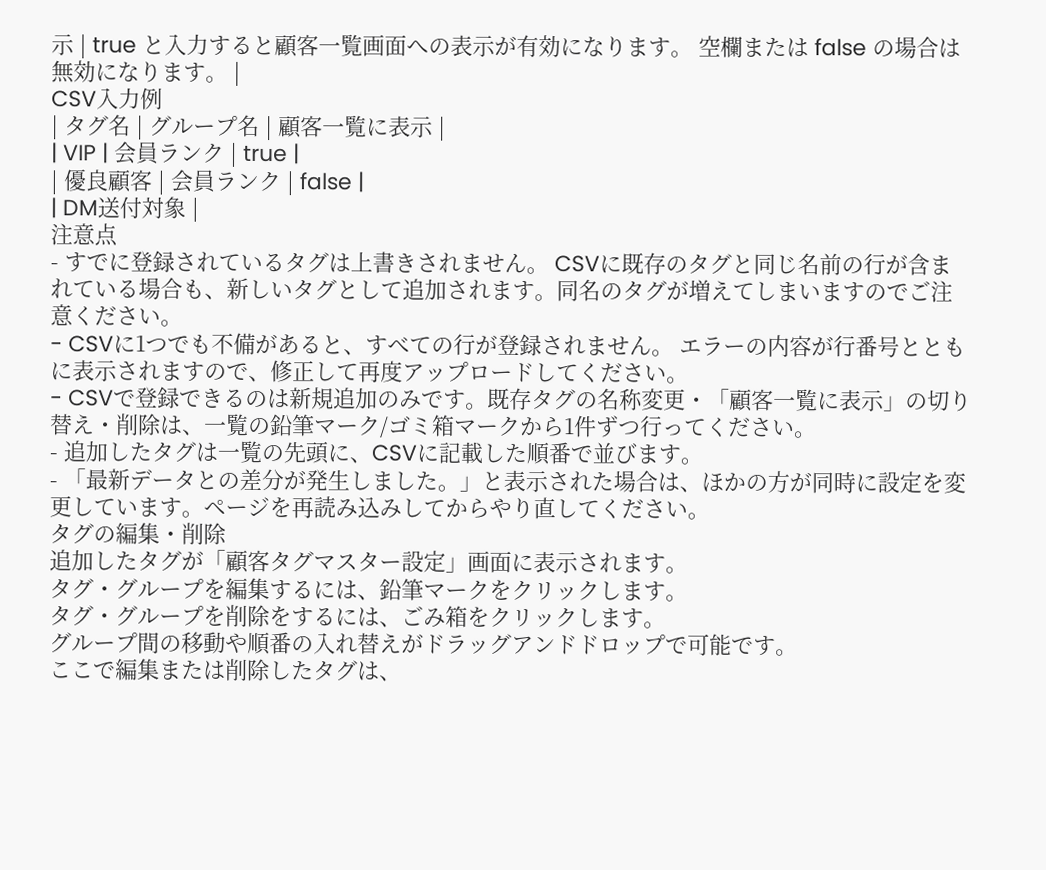示 | true と入力すると顧客一覧画面への表示が有効になります。 空欄または false の場合は無効になります。 |
CSV入力例
| タグ名 | グループ名 | 顧客一覧に表示 |
| VIP | 会員ランク | true |
| 優良顧客 | 会員ランク | false |
| DM送付対象 |
注意点
- すでに登録されているタグは上書きされません。 CSVに既存のタグと同じ名前の行が含まれている場合も、新しいタグとして追加されます。同名のタグが増えてしまいますのでご注意ください。
- CSVに1つでも不備があると、すべての行が登録されません。 エラーの内容が行番号とともに表示されますので、修正して再度アップロードしてください。
- CSVで登録できるのは新規追加のみです。既存タグの名称変更・「顧客一覧に表示」の切り替え・削除は、一覧の鉛筆マーク/ゴミ箱マークから1件ずつ行ってください。
- 追加したタグは一覧の先頭に、CSVに記載した順番で並びます。
- 「最新データとの差分が発生しました。」と表示された場合は、ほかの方が同時に設定を変更しています。ページを再読み込みしてからやり直してください。
タグの編集・削除
追加したタグが「顧客タグマスター設定」画面に表示されます。
タグ・グループを編集するには、鉛筆マークをクリックします。
タグ・グループを削除をするには、ごみ箱をクリックします。
グループ間の移動や順番の入れ替えがドラッグアンドドロップで可能です。
ここで編集または削除したタグは、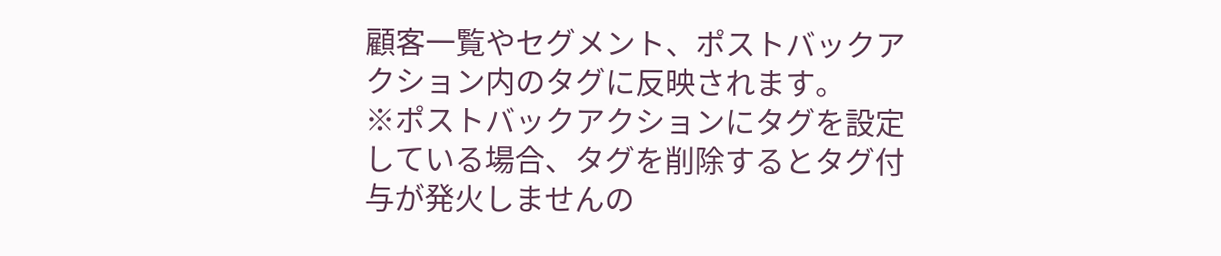顧客一覧やセグメント、ポストバックアクション内のタグに反映されます。
※ポストバックアクションにタグを設定している場合、タグを削除するとタグ付与が発火しませんの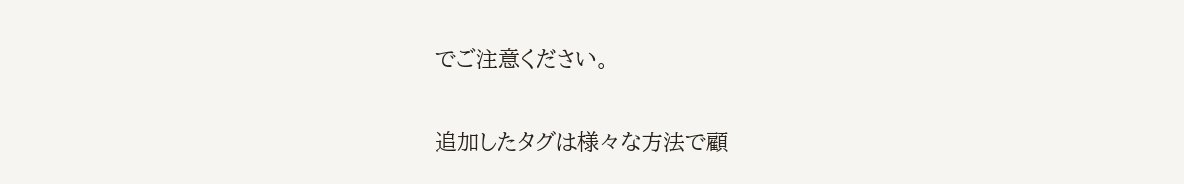でご注意ください。

追加したタグは様々な方法で顧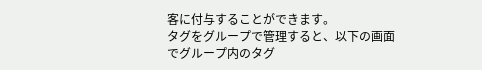客に付与することができます。
タグをグループで管理すると、以下の画面でグループ内のタグ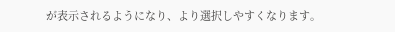が表示されるようになり、より選択しやすくなります。